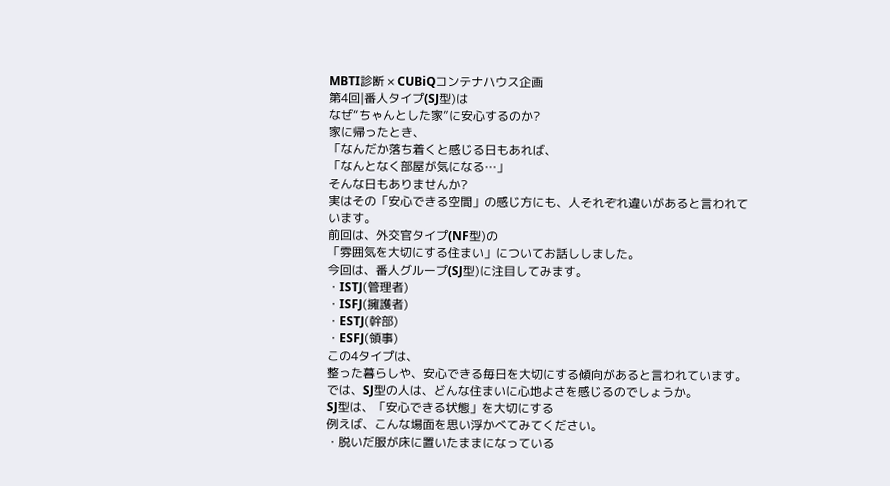MBTI診断 × CUBiQコンテナハウス企画
第4回|番人タイプ(SJ型)は
なぜ“ちゃんとした家”に安心するのか?
家に帰ったとき、
「なんだか落ち着くと感じる日もあれば、
「なんとなく部屋が気になる…」
そんな日もありませんか?
実はその「安心できる空間」の感じ方にも、人それぞれ違いがあると言われています。
前回は、外交官タイプ(NF型)の
「雰囲気を大切にする住まい」についてお話ししました。
今回は、番人グループ(SJ型)に注目してみます。
・ISTJ(管理者)
・ISFJ(擁護者)
・ESTJ(幹部)
・ESFJ(領事)
この4タイプは、
整った暮らしや、安心できる毎日を大切にする傾向があると言われています。
では、SJ型の人は、どんな住まいに心地よさを感じるのでしょうか。
SJ型は、「安心できる状態」を大切にする
例えば、こんな場面を思い浮かべてみてください。
・脱いだ服が床に置いたままになっている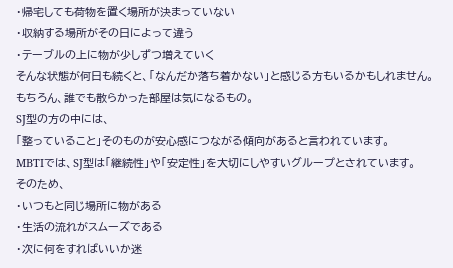・帰宅しても荷物を置く場所が決まっていない
・収納する場所がその日によって違う
・テーブルの上に物が少しずつ増えていく
そんな状態が何日も続くと、「なんだか落ち着かない」と感じる方もいるかもしれません。
もちろん、誰でも散らかった部屋は気になるもの。
SJ型の方の中には、
「整っていること」そのものが安心感につながる傾向があると言われています。
MBTIでは、SJ型は「継続性」や「安定性」を大切にしやすいグループとされています。
そのため、
・いつもと同じ場所に物がある
・生活の流れがスムーズである
・次に何をすればいいか迷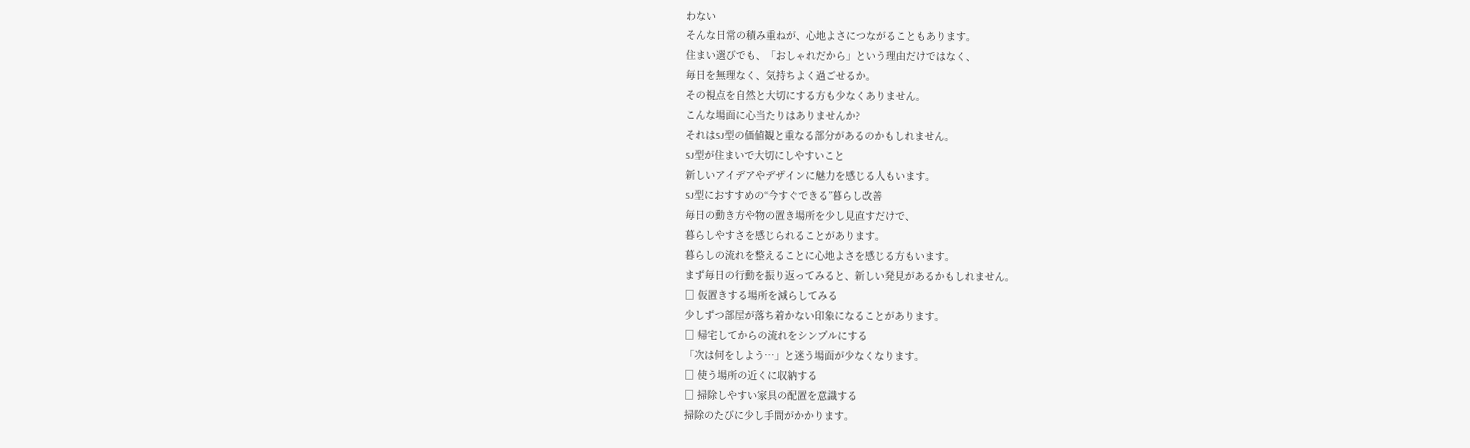わない
そんな日常の積み重ねが、心地よさにつながることもあります。
住まい選びでも、「おしゃれだから」という理由だけではなく、
毎日を無理なく、気持ちよく過ごせるか。
その視点を自然と大切にする方も少なくありません。
こんな場面に心当たりはありませんか?
それはSJ型の価値観と重なる部分があるのかもしれません。
SJ型が住まいで大切にしやすいこと
新しいアイデアやデザインに魅力を感じる人もいます。
SJ型におすすめの“今すぐできる”暮らし改善
毎日の動き方や物の置き場所を少し見直すだけで、
暮らしやすさを感じられることがあります。
暮らしの流れを整えることに心地よさを感じる方もいます。
まず毎日の行動を振り返ってみると、新しい発見があるかもしれません。
□ 仮置きする場所を減らしてみる
少しずつ部屋が落ち着かない印象になることがあります。
□ 帰宅してからの流れをシンプルにする
「次は何をしよう…」と迷う場面が少なくなります。
□ 使う場所の近くに収納する
□ 掃除しやすい家具の配置を意識する
掃除のたびに少し手間がかかります。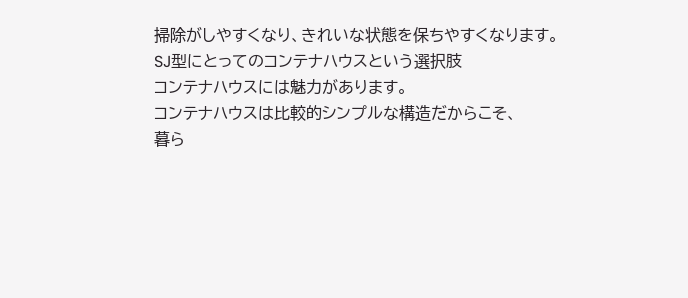掃除がしやすくなり、きれいな状態を保ちやすくなります。
SJ型にとってのコンテナハウスという選択肢
コンテナハウスには魅力があります。
コンテナハウスは比較的シンプルな構造だからこそ、
暮ら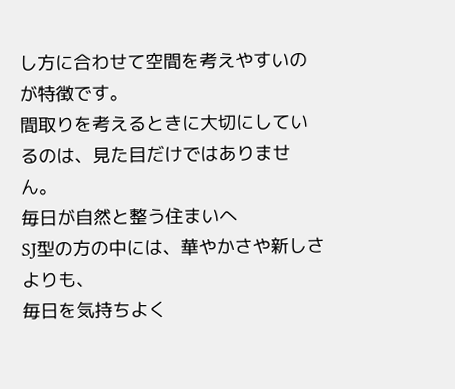し方に合わせて空間を考えやすいのが特徴です。
間取りを考えるときに大切にしているのは、見た目だけではありません。
毎日が自然と整う住まいへ
SJ型の方の中には、華やかさや新しさよりも、
毎日を気持ちよく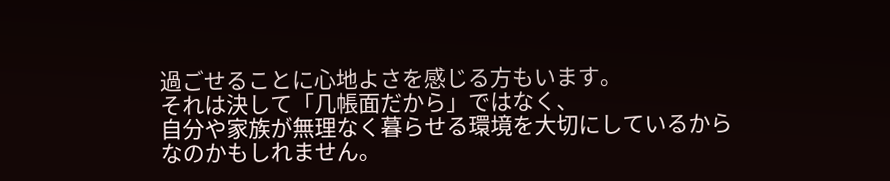過ごせることに心地よさを感じる方もいます。
それは決して「几帳面だから」ではなく、
自分や家族が無理なく暮らせる環境を大切にしているからなのかもしれません。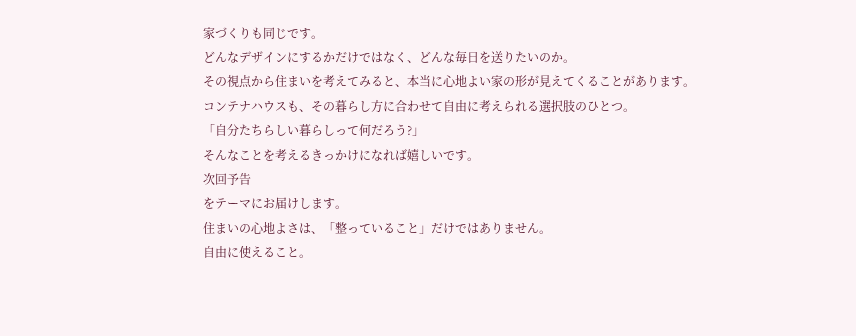家づくりも同じです。
どんなデザインにするかだけではなく、どんな毎日を送りたいのか。
その視点から住まいを考えてみると、本当に心地よい家の形が見えてくることがあります。
コンテナハウスも、その暮らし方に合わせて自由に考えられる選択肢のひとつ。
「自分たちらしい暮らしって何だろう?」
そんなことを考えるきっかけになれば嬉しいです。
次回予告
をテーマにお届けします。
住まいの心地よさは、「整っていること」だけではありません。
自由に使えること。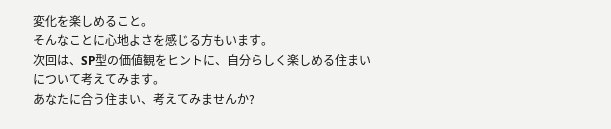変化を楽しめること。
そんなことに心地よさを感じる方もいます。
次回は、SP型の価値観をヒントに、自分らしく楽しめる住まいについて考えてみます。
あなたに合う住まい、考えてみませんか?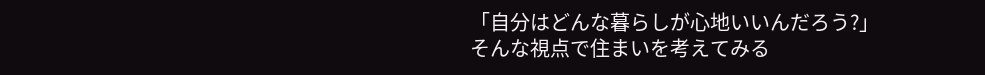「自分はどんな暮らしが心地いいんだろう?」
そんな視点で住まいを考えてみる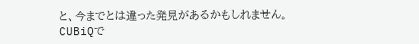と、今までとは違った発見があるかもしれません。
CUBiQで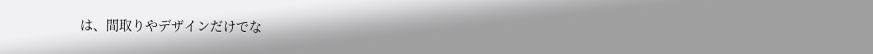は、間取りやデザインだけでな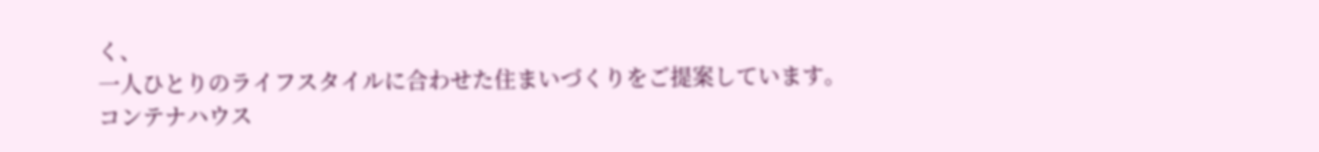く、
一人ひとりのライフスタイルに合わせた住まいづくりをご提案しています。
コンテナハウス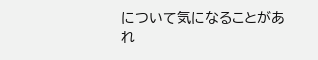について気になることがあれ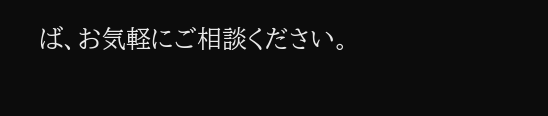ば、お気軽にご相談ください。